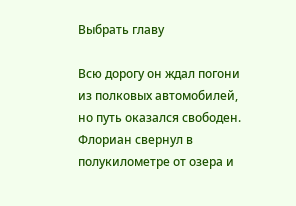Выбрать главу

Всю дорогу он ждал погони из полковых автомобилей, но путь оказался свободен. Флориан свернул в полукилометре от озера и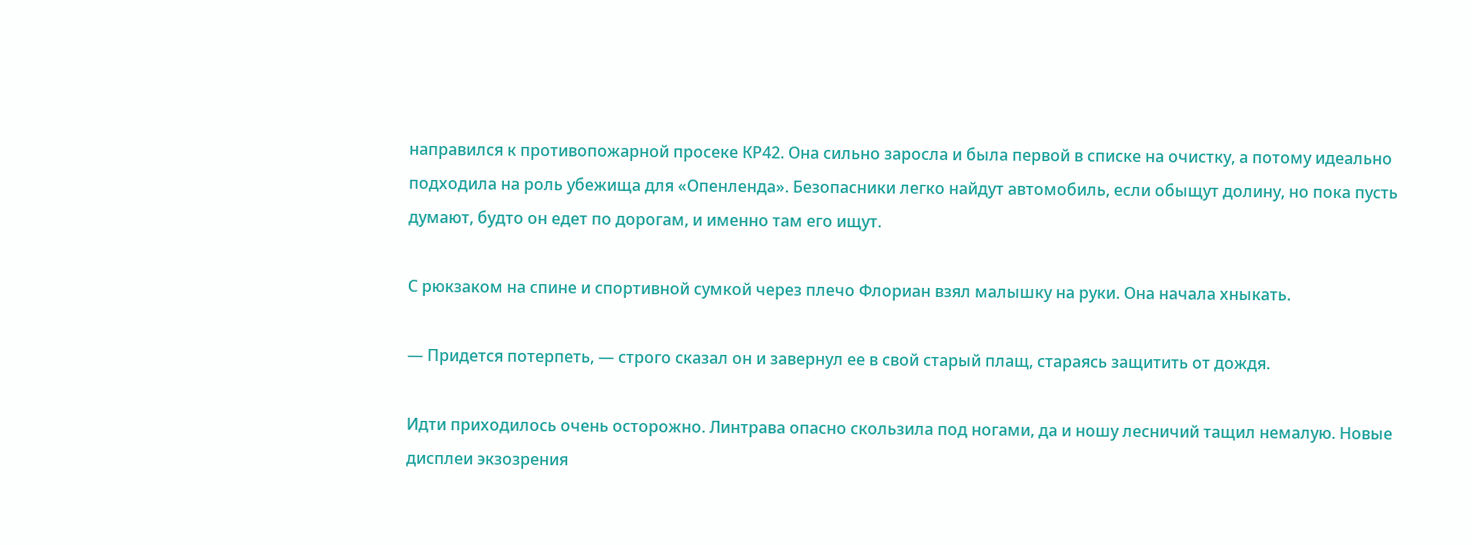направился к противопожарной просеке КР42. Она сильно заросла и была первой в списке на очистку, а потому идеально подходила на роль убежища для «Опенленда». Безопасники легко найдут автомобиль, если обыщут долину, но пока пусть думают, будто он едет по дорогам, и именно там его ищут.

С рюкзаком на спине и спортивной сумкой через плечо Флориан взял малышку на руки. Она начала хныкать.

— Придется потерпеть, — строго сказал он и завернул ее в свой старый плащ, стараясь защитить от дождя.

Идти приходилось очень осторожно. Линтрава опасно скользила под ногами, да и ношу лесничий тащил немалую. Новые дисплеи экзозрения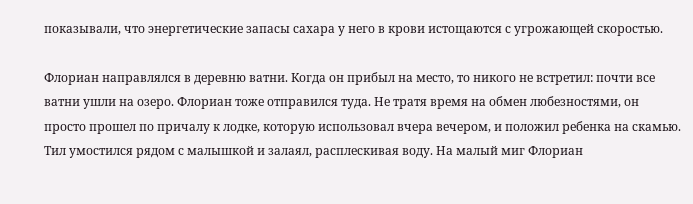показывали, что энергетические запасы сахара у него в крови истощаются с угрожающей скоростью.

Флориан направлялся в деревню ватни. Когда он прибыл на место, то никого не встретил: почти все ватни ушли на озеро. Флориан тоже отправился туда. Не тратя время на обмен любезностями, он просто прошел по причалу к лодке, которую использовал вчера вечером, и положил ребенка на скамью. Тил умостился рядом с малышкой и залаял, расплескивая воду. На малый миг Флориан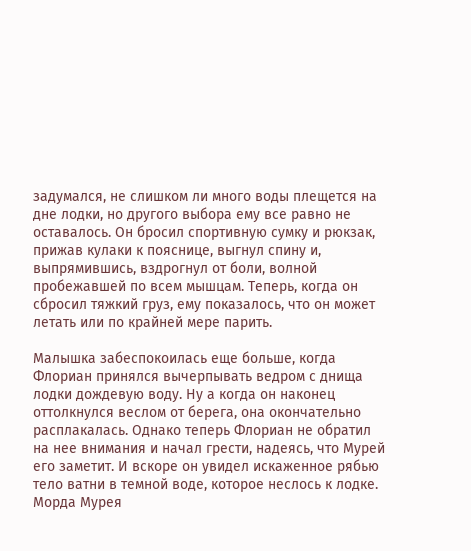задумался, не слишком ли много воды плещется на дне лодки, но другого выбора ему все равно не оставалось. Он бросил спортивную сумку и рюкзак, прижав кулаки к пояснице, выгнул спину и, выпрямившись, вздрогнул от боли, волной пробежавшей по всем мышцам. Теперь, когда он сбросил тяжкий груз, ему показалось, что он может летать или по крайней мере парить.

Малышка забеспокоилась еще больше, когда Флориан принялся вычерпывать ведром с днища лодки дождевую воду. Ну а когда он наконец оттолкнулся веслом от берега, она окончательно расплакалась. Однако теперь Флориан не обратил на нее внимания и начал грести, надеясь, что Мурей его заметит. И вскоре он увидел искаженное рябью тело ватни в темной воде, которое неслось к лодке. Морда Мурея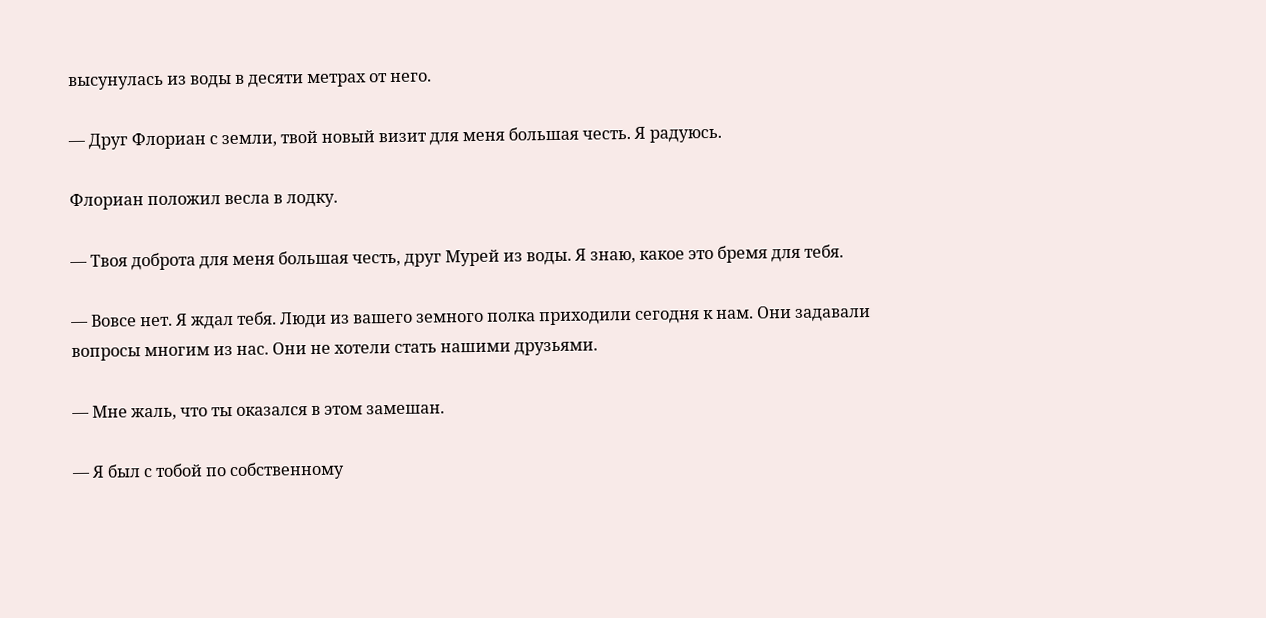высунулась из воды в десяти метрах от него.

— Друг Флориан с земли, твой новый визит для меня большая честь. Я радуюсь.

Флориан положил весла в лодку.

— Твоя доброта для меня большая честь, друг Мурей из воды. Я знаю, какое это бремя для тебя.

— Вовсе нет. Я ждал тебя. Люди из вашего земного полка приходили сегодня к нам. Они задавали вопросы многим из нас. Они не хотели стать нашими друзьями.

— Мне жаль, что ты оказался в этом замешан.

— Я был с тобой по собственному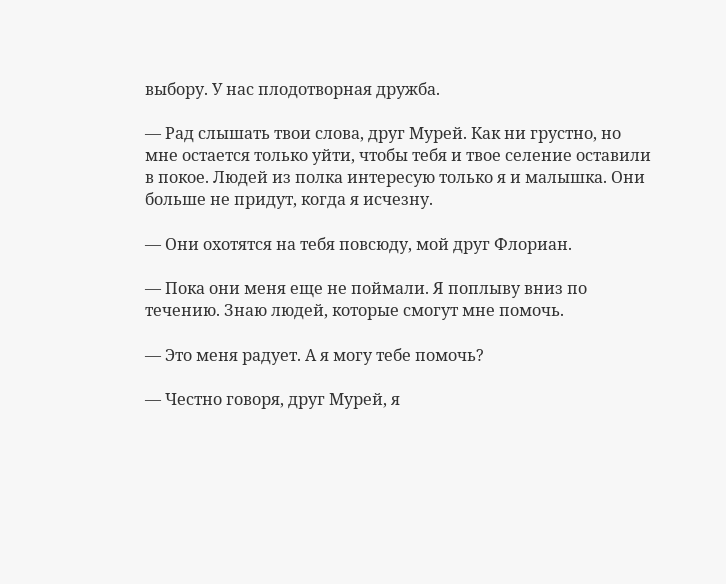выбору. У нас плодотворная дружба.

— Рад слышать твои слова, друг Мурей. Как ни грустно, но мне остается только уйти, чтобы тебя и твое селение оставили в покое. Людей из полка интересую только я и малышка. Они больше не придут, когда я исчезну.

— Они охотятся на тебя повсюду, мой друг Флориан.

— Пока они меня еще не поймали. Я поплыву вниз по течению. Знаю людей, которые смогут мне помочь.

— Это меня радует. А я могу тебе помочь?

— Честно говоря, друг Мурей, я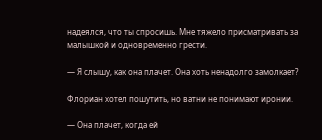надеялся, что ты спросишь. Мне тяжело присматривать за малышкой и одновременно грести.

— Я слышу, как она плачет. Она хоть ненадолго замолкает?

Флориан хотел пошутить, но ватни не понимают иронии.

— Она плачет, когда ей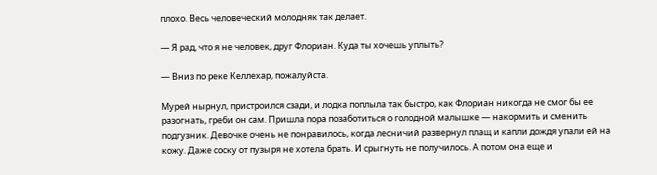плохо. Весь человеческий молодняк так делает.

— Я рад, что я не человек, друг Флориан. Куда ты хочешь уплыть?

— Вниз по реке Келлехар, пожалуйста.

Мурей нырнул, пристроился сзади, и лодка поплыла так быстро, как Флориан никогда не смог бы ее разогнать, греби он сам. Пришла пора позаботиться о голодной малышке — накормить и сменить подгузник. Девочке очень не понравилось, когда лесничий развернул плащ и капли дождя упали ей на кожу. Даже соску от пузыря не хотела брать. И срыгнуть не получилось. А потом она еще и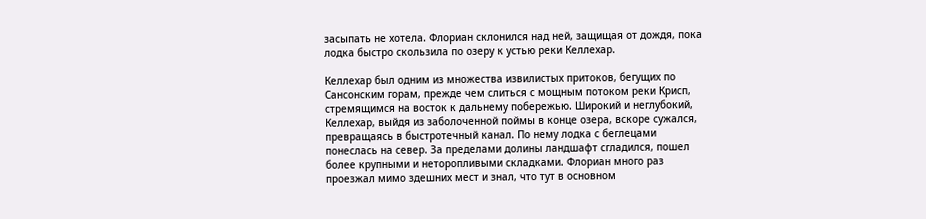засыпать не хотела. Флориан склонился над ней, защищая от дождя, пока лодка быстро скользила по озеру к устью реки Келлехар.

Келлехар был одним из множества извилистых притоков, бегущих по Сансонским горам, прежде чем слиться с мощным потоком реки Крисп, стремящимся на восток к дальнему побережью. Широкий и неглубокий, Келлехар, выйдя из заболоченной поймы в конце озера, вскоре сужался, превращаясь в быстротечный канал. По нему лодка с беглецами понеслась на север. За пределами долины ландшафт сгладился, пошел более крупными и неторопливыми складками. Флориан много раз проезжал мимо здешних мест и знал, что тут в основном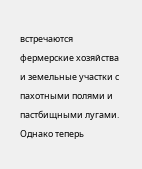встречаются фермерские хозяйства и земельные участки с пахотными полями и пастбищными лугами. Однако теперь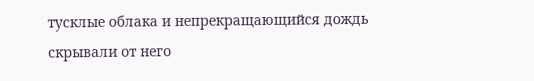тусклые облака и непрекращающийся дождь скрывали от него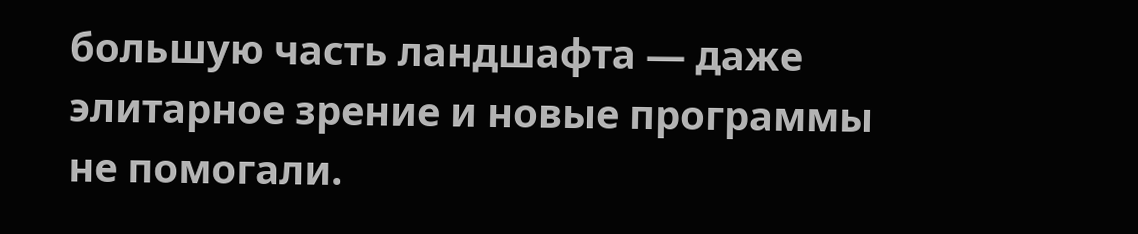большую часть ландшафта — даже элитарное зрение и новые программы не помогали.